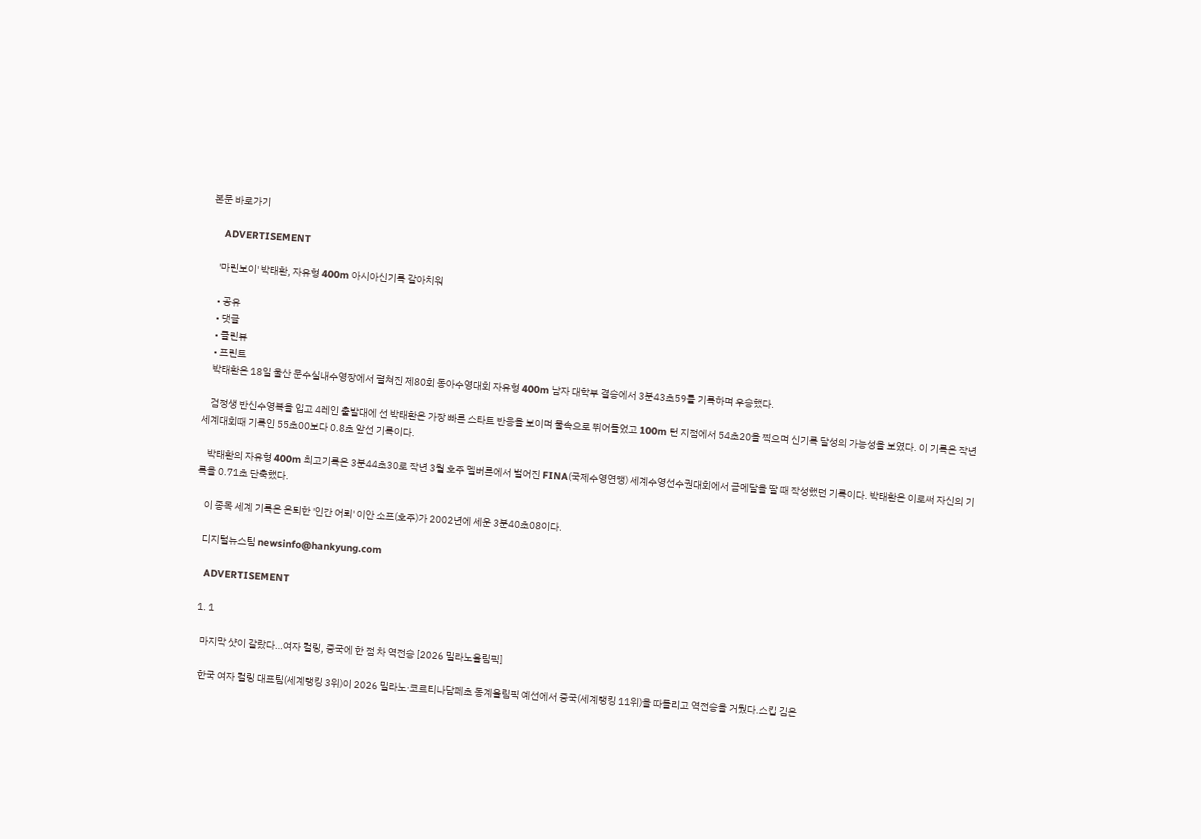본문 바로가기

    ADVERTISEMENT

    '마린보이' 박태환, 자유형 400m 아시아신기록 갈아치워

    • 공유
    • 댓글
    • 클린뷰
    • 프린트
    박태환은 18일 울산 문수실내수영장에서 펼쳐진 제80회 동아수영대회 자유형 400m 남자 대학부 결승에서 3분43초59를 기록하며 우승했다.

    검정생 반신수영복을 입고 4레인 출발대에 선 박태환은 가장 빠른 스타트 반응을 보이며 물속으로 뛰어들었고 100m 턴 지점에서 54초20을 찍으며 신기록 달성의 가능성을 보였다. 이 기록은 작년 세계대회때 기록인 55초00보다 0.8초 앞선 기록이다.

    박태환의 자유형 400m 최고기록은 3분44초30로 작년 3월 호주 멜버른에서 벌어진 FINA(국제수영연맹) 세계수영선수권대회에서 금메달을 딸 때 작성했던 기록이다. 박태환은 이로써 자신의 기록을 0.71초 단축했다.

    이 종목 세계 기록은 은퇴한 '인간 어뢰' 이안 소프(호주)가 2002년에 세운 3분40초08이다.

    디지털뉴스팀 newsinfo@hankyung.com

    ADVERTISEMENT

    1. 1

      마지막 샷이 갈랐다…여자 컬링, 중국에 한 점 차 역전승 [2026 밀라노올림픽]

      한국 여자 컬링 대표팀(세계랭킹 3위)이 2026 밀라노·코르티나담페초 동계올림픽 예선에서 중국(세계랭킹 11위)을 따돌리고 역전승을 거뒀다.스킵 김은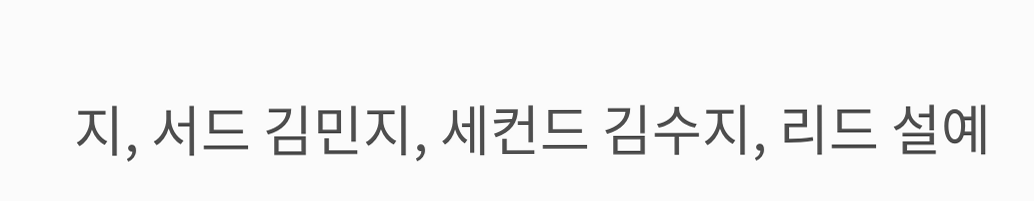지, 서드 김민지, 세컨드 김수지, 리드 설예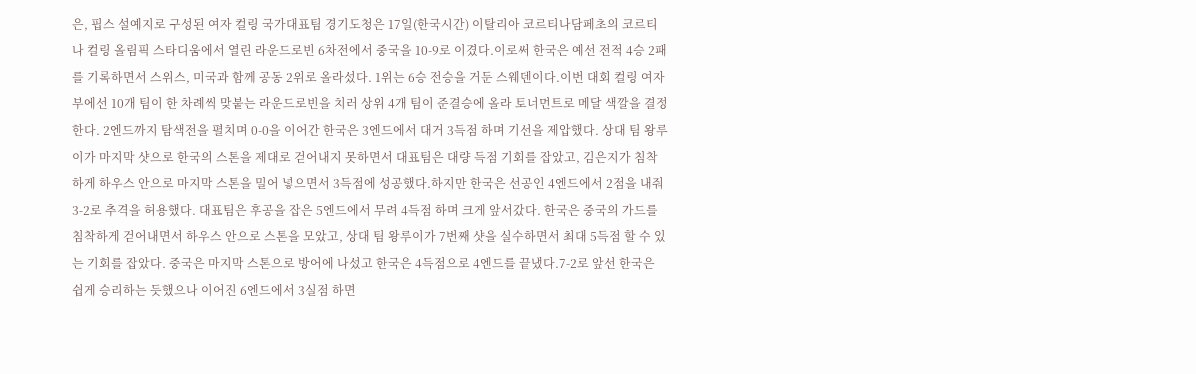은, 핍스 설예지로 구성된 여자 컬링 국가대표팀 경기도청은 17일(한국시간) 이탈리아 코르티나담페초의 코르티나 컬링 올림픽 스타디움에서 열린 라운드로빈 6차전에서 중국을 10-9로 이겼다.이로써 한국은 예선 전적 4승 2패를 기록하면서 스위스, 미국과 함께 공동 2위로 올라섰다. 1위는 6승 전승을 거둔 스웨덴이다.이번 대회 컬링 여자부에선 10개 팀이 한 차례씩 맞붙는 라운드로빈을 치러 상위 4개 팀이 준결승에 올라 토너먼트로 메달 색깔을 결정한다. 2엔드까지 탐색전을 펼치며 0-0을 이어간 한국은 3엔드에서 대거 3득점 하며 기선을 제압했다. 상대 팀 왕루이가 마지막 샷으로 한국의 스톤을 제대로 걷어내지 못하면서 대표팀은 대량 득점 기회를 잡았고, 김은지가 침착하게 하우스 안으로 마지막 스톤을 밀어 넣으면서 3득점에 성공했다.하지만 한국은 선공인 4엔드에서 2점을 내줘 3-2로 추격을 허용했다. 대표팀은 후공을 잡은 5엔드에서 무려 4득점 하며 크게 앞서갔다. 한국은 중국의 가드를 침착하게 걷어내면서 하우스 안으로 스톤을 모았고, 상대 팀 왕루이가 7번째 샷을 실수하면서 최대 5득점 할 수 있는 기회를 잡았다. 중국은 마지막 스톤으로 방어에 나섰고 한국은 4득점으로 4엔드를 끝냈다.7-2로 앞선 한국은 쉽게 승리하는 듯했으나 이어진 6엔드에서 3실점 하면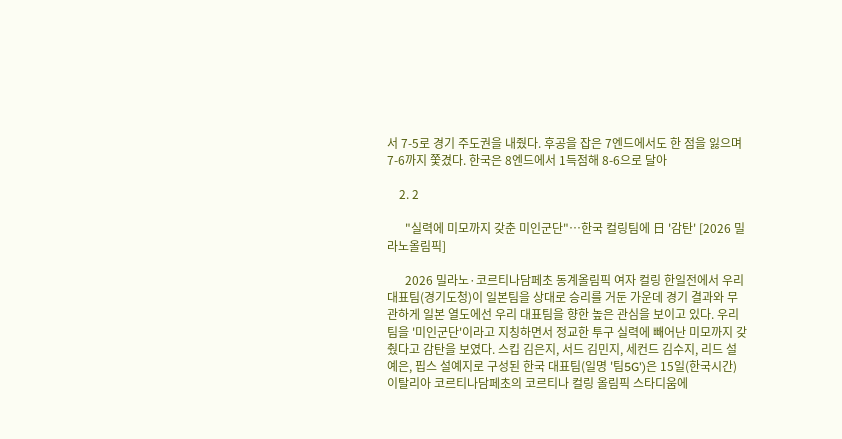서 7-5로 경기 주도권을 내줬다. 후공을 잡은 7엔드에서도 한 점을 잃으며 7-6까지 쫓겼다. 한국은 8엔드에서 1득점해 8-6으로 달아

    2. 2

      "실력에 미모까지 갖춘 미인군단"…한국 컬링팀에 日 '감탄' [2026 밀라노올림픽]

      2026 밀라노·코르티나담페초 동계올림픽 여자 컬링 한일전에서 우리 대표팀(경기도청)이 일본팀을 상대로 승리를 거둔 가운데 경기 결과와 무관하게 일본 열도에선 우리 대표팀을 향한 높은 관심을 보이고 있다. 우리 팀을 '미인군단'이라고 지칭하면서 정교한 투구 실력에 빼어난 미모까지 갖췄다고 감탄을 보였다. 스킵 김은지, 서드 김민지, 세컨드 김수지, 리드 설예은, 핍스 설예지로 구성된 한국 대표팀(일명 '팀5G')은 15일(한국시간) 이탈리아 코르티나담페초의 코르티나 컬링 올림픽 스타디움에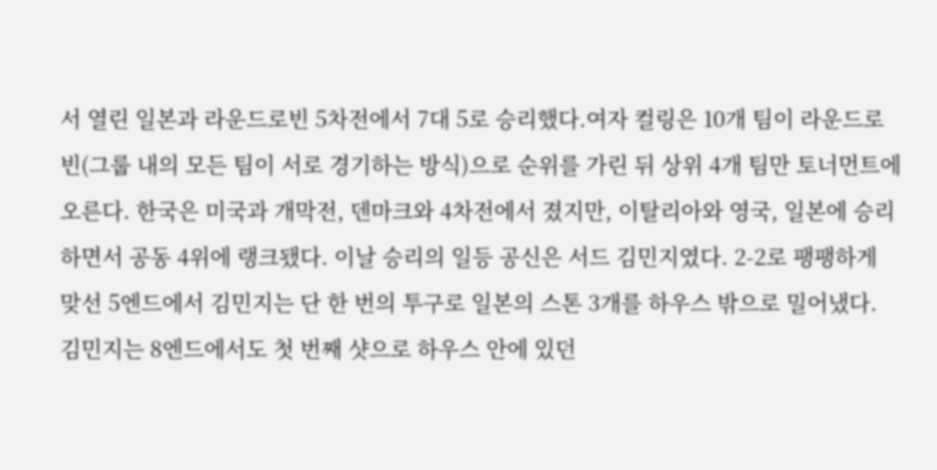서 열린 일본과 라운드로빈 5차전에서 7대 5로 승리했다.여자 컬링은 10개 팀이 라운드로빈(그룹 내의 모든 팀이 서로 경기하는 방식)으로 순위를 가린 뒤 상위 4개 팀만 토너먼트에 오른다. 한국은 미국과 개막전, 덴마크와 4차전에서 졌지만, 이탈리아와 영국, 일본에 승리하면서 공동 4위에 랭크됐다. 이날 승리의 일등 공신은 서드 김민지였다. 2-2로 팽팽하게 맞선 5엔드에서 김민지는 단 한 번의 투구로 일본의 스톤 3개를 하우스 밖으로 밀어냈다. 김민지는 8엔드에서도 첫 번째 샷으로 하우스 안에 있던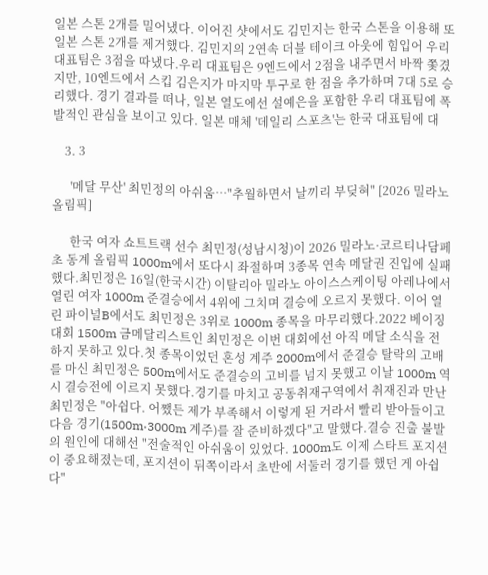일본 스톤 2개를 밀어냈다. 이어진 샷에서도 김민지는 한국 스톤을 이용해 또 일본 스톤 2개를 제거했다. 김민지의 2연속 더블 테이크 아웃에 힘입어 우리 대표팀은 3점을 따냈다.우리 대표팀은 9엔드에서 2점을 내주면서 바짝 쫓겼지만, 10엔드에서 스킵 김은지가 마지막 투구로 한 점을 추가하며 7대 5로 승리했다. 경기 결과를 떠나, 일본 열도에선 설예은을 포함한 우리 대표팀에 폭발적인 관심을 보이고 있다. 일본 매체 '데일리 스포츠'는 한국 대표팀에 대

    3. 3

      '메달 무산' 최민정의 아쉬움…"추월하면서 날끼리 부딪혀" [2026 밀라노올림픽]

      한국 여자 쇼트트랙 선수 최민정(성남시청)이 2026 밀라노·코르티나담페초 동계 올림픽 1000m에서 또다시 좌절하며 3종목 연속 메달권 진입에 실패했다.최민정은 16일(한국시간) 이탈리아 밀라노 아이스스케이팅 아레나에서 열린 여자 1000m 준결승에서 4위에 그치며 결승에 오르지 못했다. 이어 열린 파이널B에서도 최민정은 3위로 1000m 종목을 마무리했다.2022 베이징 대회 1500m 금메달리스트인 최민정은 이번 대회에선 아직 메달 소식을 전하지 못하고 있다.첫 종목이었던 혼성 계주 2000m에서 준결승 탈락의 고배를 마신 최민정은 500m에서도 준결승의 고비를 넘지 못했고 이날 1000m 역시 결승전에 이르지 못했다.경기를 마치고 공동취재구역에서 취재진과 만난 최민정은 "아쉽다. 어쨌든 제가 부족해서 이렇게 된 거라서 빨리 받아들이고 다음 경기(1500m·3000m 계주)를 잘 준비하겠다"고 말했다.결승 진출 불발의 원인에 대해선 "전술적인 아쉬움이 있었다. 1000m도 이제 스타트 포지션이 중요해졌는데, 포지션이 뒤쪽이라서 초반에 서둘러 경기를 했던 게 아쉽다"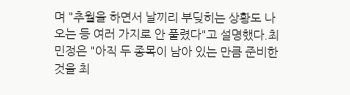며 "추월을 하면서 날끼리 부딪히는 상황도 나오는 등 여러 가지로 안 풀렸다"고 설명했다.최민정은 "아직 두 종목이 남아 있는 만큼 준비한 것을 최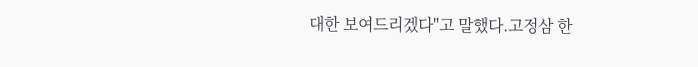대한 보여드리겠다"고 말했다.고정삼 한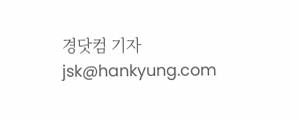경닷컴 기자 jsk@hankyung.com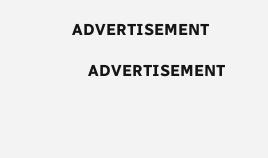ADVERTISEMENT

    ADVERTISEMENT